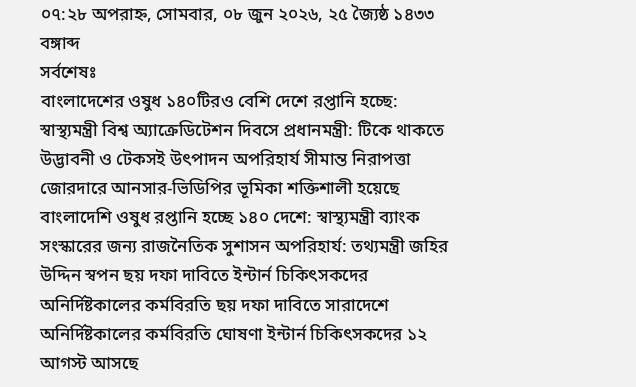০৭:২৮ অপরাহ্ন, সোমবার, ০৮ জুন ২০২৬, ২৫ জ্যৈষ্ঠ ১৪৩৩ বঙ্গাব্দ
সর্বশেষঃ
বাংলাদেশের ওষুধ ১৪০টিরও বেশি দেশে রপ্তানি হচ্ছে: স্বাস্থ্যমন্ত্রী বিশ্ব অ্যাক্রেডিটেশন দিবসে প্রধানমন্ত্রী: টিকে থাকতে উদ্ভাবনী ও টেকসই উৎপাদন অপরিহার্য সীমান্ত নিরাপত্তা জোরদারে আনসার-ভিডিপির ভূমিকা শক্তিশালী হয়েছে বাংলাদেশি ওষুধ রপ্তানি হচ্ছে ১৪০ দেশে: স্বাস্থ্যমন্ত্রী ব্যাংক সংস্কারের জন্য রাজনৈতিক সুশাসন অপরিহার্য: তথ্যমন্ত্রী জহির উদ্দিন স্বপন ছয় দফা দাবিতে ইন্টার্ন চিকিৎসকদের অনির্দিষ্টকালের কর্মবিরতি ছয় দফা দাবিতে সারাদেশে অনির্দিষ্টকালের কর্মবিরতি ঘোষণা ইন্টার্ন চিকিৎসকদের ১২ আগস্ট আসছে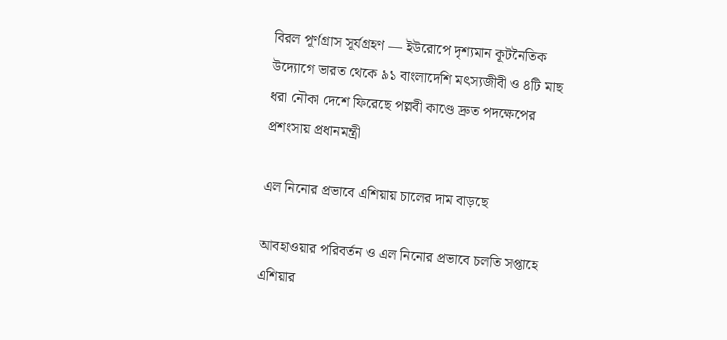বিরল পূর্ণগ্রাস সূর্যগ্রহণ — ইউরোপে দৃশ্যমান কূটনৈতিক উদ্যোগে ভারত থেকে ৯১ বাংলাদেশি মৎস্যজীবী ও ৪টি মাছ ধরা নৌকা দেশে ফিরেছে পল্লবী কাণ্ডে দ্রুত পদক্ষেপের প্রশংসায় প্রধানমন্ত্রী

এল নিনোর প্রভাবে এশিয়ায় চালের দাম বাড়ছে

আবহাওয়ার পরিবর্তন ও এল নিনোর প্রভাবে চলতি সপ্তাহে এশিয়ার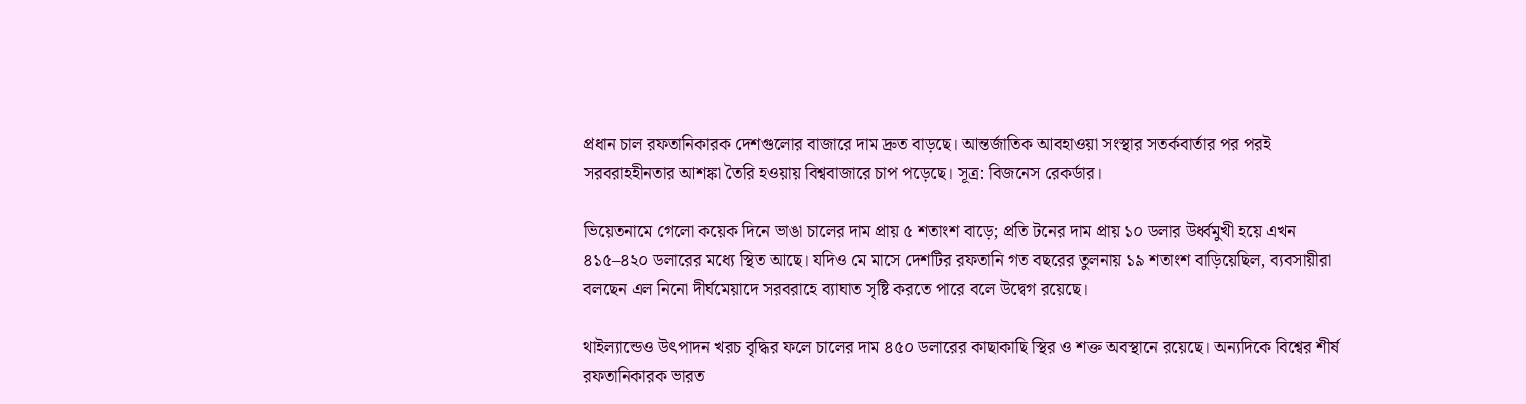প্রধান চাল রফতানিকারক দেশগুলোর বাজারে দাম দ্রুত বাড়ছে। আন্তর্জাতিক আবহাওয়া সংস্থার সতর্কবার্তার পর পরই সরবরাহহীনতার আশঙ্কা তৈরি হওয়ায় বিশ্ববাজারে চাপ পড়েছে। সূত্র: বিজনেস রেকর্ডার।

ভিয়েতনামে গেলো কয়েক দিনে ভাঙা চালের দাম প্রায় ৫ শতাংশ বাড়ে; প্রতি টনের দাম প্রায় ১০ ডলার উর্ধ্বমুখী হয়ে এখন ৪১৫–৪২০ ডলারের মধ্যে স্থিত আছে। যদিও মে মাসে দেশটির রফতানি গত বছরের তুলনায় ১৯ শতাংশ বাড়িয়েছিল, ব্যবসায়ীরা বলছেন এল নিনো দীর্ঘমেয়াদে সরবরাহে ব্যাঘাত সৃষ্টি করতে পারে বলে উদ্বেগ রয়েছে।

থাইল্যান্ডেও উৎপাদন খরচ বৃদ্ধির ফলে চালের দাম ৪৫০ ডলারের কাছাকাছি স্থির ও শক্ত অবস্থানে রয়েছে। অন্যদিকে বিশ্বের শীর্ষ রফতানিকারক ভারত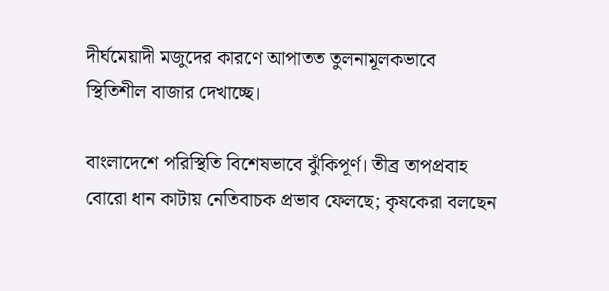দীর্ঘমেয়াদী মজুদের কারণে আপাতত তুলনামূলকভাবে স্থিতিশীল বাজার দেখাচ্ছে।

বাংলাদেশে পরিস্থিতি বিশেষভাবে ঝুঁকিপূর্ণ। তীব্র তাপপ্রবাহ বোরো ধান কাটায় নেতিবাচক প্রভাব ফেলছে; কৃষকেরা বলছেন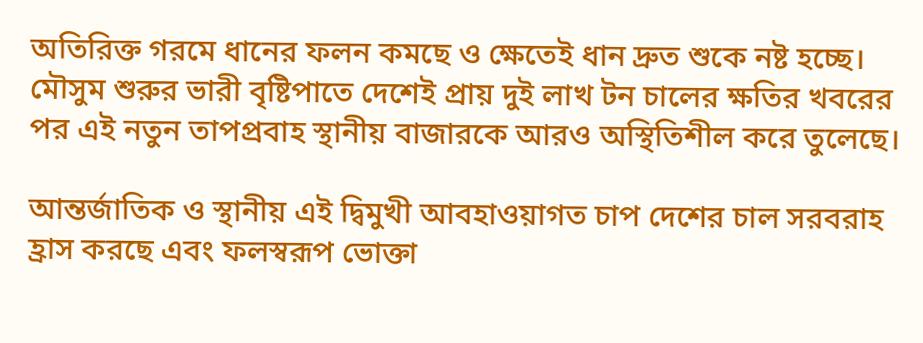অতিরিক্ত গরমে ধানের ফলন কমছে ও ক্ষেতেই ধান দ্রুত শুকে নষ্ট হচ্ছে। মৌসুম শুরুর ভারী বৃষ্টিপাতে দেশেই প্রায় দুই লাখ টন চালের ক্ষতির খবরের পর এই নতুন তাপপ্রবাহ স্থানীয় বাজারকে আরও অস্থিতিশীল করে তুলেছে।

আন্তর্জাতিক ও স্থানীয় এই দ্বিমুখী আবহাওয়াগত চাপ দেশের চাল সরবরাহ হ্রাস করছে এবং ফলস্বরূপ ভোক্তা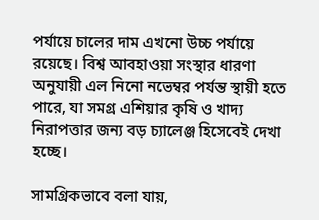পর্যায়ে চালের দাম এখনো উচ্চ পর্যায়ে রয়েছে। বিশ্ব আবহাওয়া সংস্থার ধারণা অনুযায়ী এল নিনো নভেম্বর পর্যন্ত স্থায়ী হতে পারে, যা সমগ্র এশিয়ার কৃষি ও খাদ্য নিরাপত্তার জন্য বড় চ্যালেঞ্জ হিসেবেই দেখা হচ্ছে।

সামগ্রিকভাবে বলা যায়,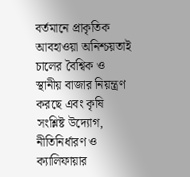বর্তমানে প্রাকৃতিক আবহাওয়া অনিশ্চয়তাই চালের বৈশ্বিক ও স্থানীয় বাজার নিয়ন্ত্রণ করছে এবং কৃষি সংশ্লিষ্ট উদ্যোগ, নীতিনির্ধারণ ও ক্যালিফায়ার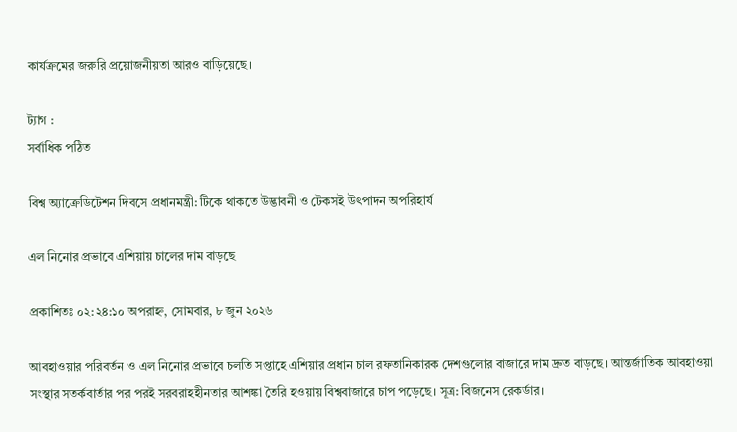কার্যক্রমের জরুরি প্রয়োজনীয়তা আরও বাড়িয়েছে।

ট্যাগ :
সর্বাধিক পঠিত

বিশ্ব অ্যাক্রেডিটেশন দিবসে প্রধানমন্ত্রী: টিকে থাকতে উদ্ভাবনী ও টেকসই উৎপাদন অপরিহার্য

এল নিনোর প্রভাবে এশিয়ায় চালের দাম বাড়ছে

প্রকাশিতঃ ০২:২৪:১০ অপরাহ্ন, সোমবার, ৮ জুন ২০২৬

আবহাওয়ার পরিবর্তন ও এল নিনোর প্রভাবে চলতি সপ্তাহে এশিয়ার প্রধান চাল রফতানিকারক দেশগুলোর বাজারে দাম দ্রুত বাড়ছে। আন্তর্জাতিক আবহাওয়া সংস্থার সতর্কবার্তার পর পরই সরবরাহহীনতার আশঙ্কা তৈরি হওয়ায় বিশ্ববাজারে চাপ পড়েছে। সূত্র: বিজনেস রেকর্ডার।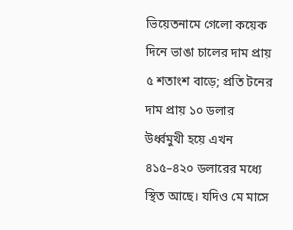ভিয়েতনামে গেলো কয়েক দিনে ভাঙা চালের দাম প্রায় ৫ শতাংশ বাড়ে; প্রতি টনের দাম প্রায় ১০ ডলার উর্ধ্বমুখী হয়ে এখন ৪১৫–৪২০ ডলারের মধ্যে স্থিত আছে। যদিও মে মাসে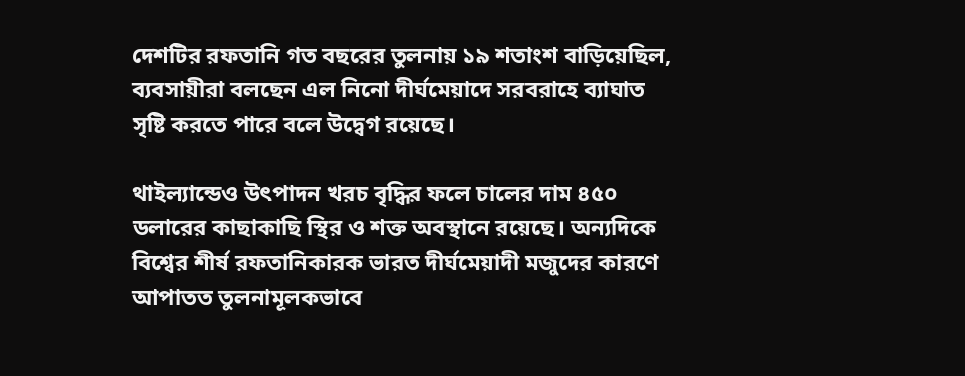দেশটির রফতানি গত বছরের তুলনায় ১৯ শতাংশ বাড়িয়েছিল, ব্যবসায়ীরা বলছেন এল নিনো দীর্ঘমেয়াদে সরবরাহে ব্যাঘাত সৃষ্টি করতে পারে বলে উদ্বেগ রয়েছে।

থাইল্যান্ডেও উৎপাদন খরচ বৃদ্ধির ফলে চালের দাম ৪৫০ ডলারের কাছাকাছি স্থির ও শক্ত অবস্থানে রয়েছে। অন্যদিকে বিশ্বের শীর্ষ রফতানিকারক ভারত দীর্ঘমেয়াদী মজুদের কারণে আপাতত তুলনামূলকভাবে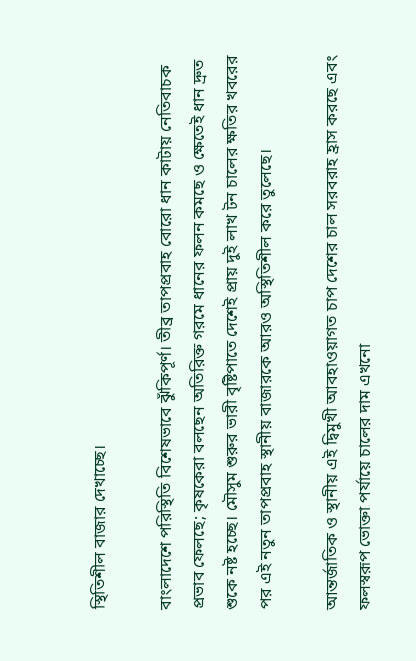স্থিতিশীল বাজার দেখাচ্ছে।

বাংলাদেশে পরিস্থিতি বিশেষভাবে ঝুঁকিপূর্ণ। তীব্র তাপপ্রবাহ বোরো ধান কাটায় নেতিবাচক প্রভাব ফেলছে; কৃষকেরা বলছেন অতিরিক্ত গরমে ধানের ফলন কমছে ও ক্ষেতেই ধান দ্রুত শুকে নষ্ট হচ্ছে। মৌসুম শুরুর ভারী বৃষ্টিপাতে দেশেই প্রায় দুই লাখ টন চালের ক্ষতির খবরের পর এই নতুন তাপপ্রবাহ স্থানীয় বাজারকে আরও অস্থিতিশীল করে তুলেছে।

আন্তর্জাতিক ও স্থানীয় এই দ্বিমুখী আবহাওয়াগত চাপ দেশের চাল সরবরাহ হ্রাস করছে এবং ফলস্বরূপ ভোক্তা পর্যায়ে চালের দাম এখনো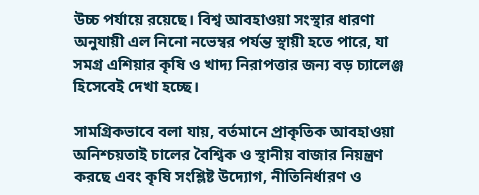উচ্চ পর্যায়ে রয়েছে। বিশ্ব আবহাওয়া সংস্থার ধারণা অনুযায়ী এল নিনো নভেম্বর পর্যন্ত স্থায়ী হতে পারে, যা সমগ্র এশিয়ার কৃষি ও খাদ্য নিরাপত্তার জন্য বড় চ্যালেঞ্জ হিসেবেই দেখা হচ্ছে।

সামগ্রিকভাবে বলা যায়, বর্তমানে প্রাকৃতিক আবহাওয়া অনিশ্চয়তাই চালের বৈশ্বিক ও স্থানীয় বাজার নিয়ন্ত্রণ করছে এবং কৃষি সংশ্লিষ্ট উদ্যোগ, নীতিনির্ধারণ ও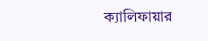ক্যালিফায়ার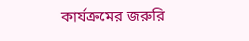কার্যক্রমের জরুরি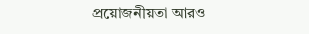প্রয়োজনীয়তা আরও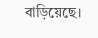বাড়িয়েছে।